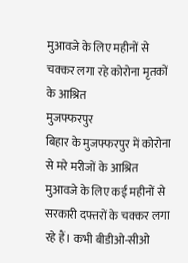मुआवजे के लिए महीनों से चक्कर लगा रहे कोरोना मृतकों के आश्रित
मुजफ्फरपुर
बिहार के मुजफ्फरपुर में कोरोना से मरे मरीजों के आश्रित मुआवजे के लिए कई महीनों से सरकारी दफ्तरों के चक्कर लगा रहे हैं। कभी बीडीओ-सीओ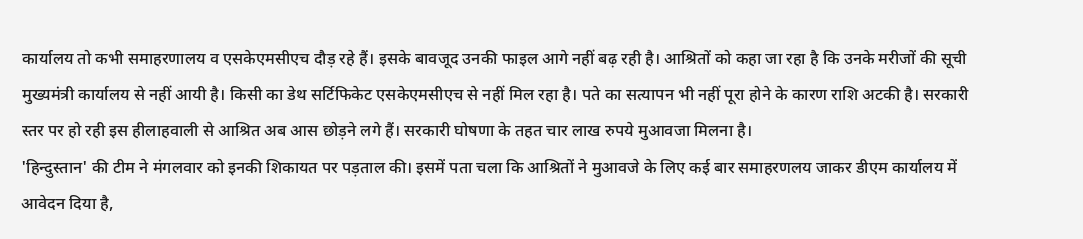कार्यालय तो कभी समाहरणालय व एसकेएमसीएच दौड़ रहे हैं। इसके बावजूद उनकी फाइल आगे नहीं बढ़ रही है। आश्रितों को कहा जा रहा है कि उनके मरीजों की सूची मुख्यमंत्री कार्यालय से नहीं आयी है। किसी का डेथ सर्टिफिकेट एसकेएमसीएच से नहीं मिल रहा है। पते का सत्यापन भी नहीं पूरा होने के कारण राशि अटकी है। सरकारी स्तर पर हो रही इस हीलाहवाली से आश्रित अब आस छोड़ने लगे हैं। सरकारी घोषणा के तहत चार लाख रुपये मुआवजा मिलना है।
'हिन्दुस्तान' की टीम ने मंगलवार को इनकी शिकायत पर पड़ताल की। इसमें पता चला कि आश्रितों ने मुआवजे के लिए कई बार समाहरणलय जाकर डीएम कार्यालय में आवेदन दिया है,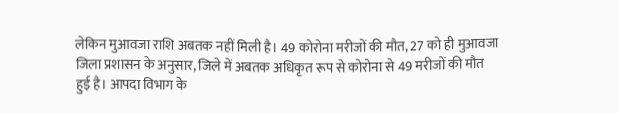लेकिन मुआवजा राशि अबतक नहीं मिली है। 49 कोरोना मरीजों की मौत, 27 को ही मुआवजा जिला प्रशासन के अनुसार, जिले में अबतक अधिकृत रूप से कोरोना से 49 मरीजों की मौत हुई है। आपदा विभाग के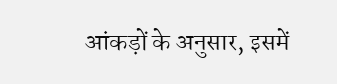आंकड़ों के अनुसार, इसमें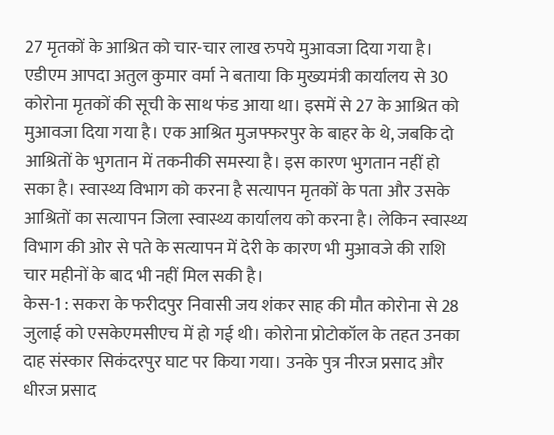27 मृतकों के आश्रित को चार-चार लाख रुपये मुआवजा दिया गया है।
एडीएम आपदा अतुल कुमार वर्मा ने बताया कि मुख्यमंत्री कार्यालय से 30 कोरोना मृतकों की सूची के साथ फंड आया था। इसमें से 27 के आश्रित को मुआवजा दिया गया है। एक आश्रित मुजफ्फरपुर के बाहर के थे, जबकि दो आश्रितों के भुगतान में तकनीकी समस्या है। इस कारण भुगतान नहीं हो सका है। स्वास्थ्य विभाग को करना है सत्यापन मृतकों के पता और उसके आश्रितों का सत्यापन जिला स्वास्थ्य कार्यालय को करना है। लेकिन स्वास्थ्य विभाग की ओर से पते के सत्यापन में देरी के कारण भी मुआवजे की राशि चार महीनों के बाद भी नहीं मिल सकी है।
केस-1 : सकरा के फरीदपुर निवासी जय शंकर साह की मौत कोरोना से 28 जुलाई को एसकेएमसीएच में हो गई थी। कोरोना प्रोटोकॉल के तहत उनका दाह संस्कार सिकंदरपुर घाट पर किया गया। उनके पुत्र नीरज प्रसाद और धीरज प्रसाद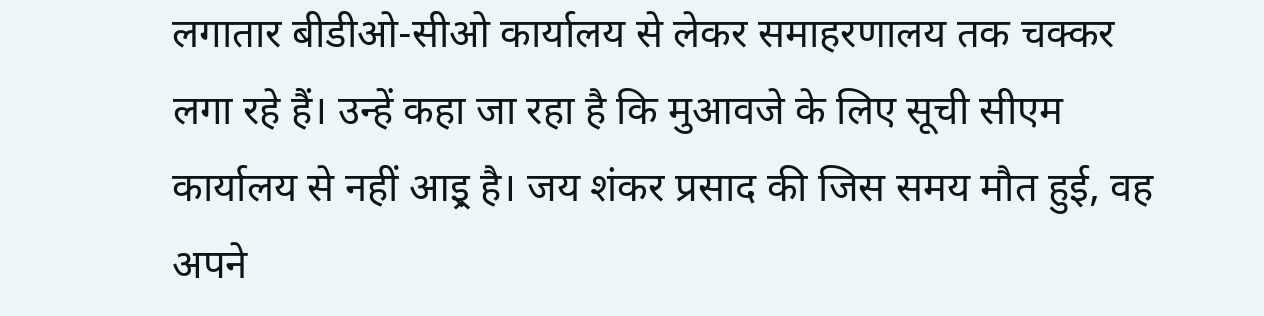लगातार बीडीओ-सीओ कार्यालय से लेकर समाहरणालय तक चक्कर लगा रहे हैं। उन्हें कहा जा रहा है कि मुआवजे के लिए सूची सीएम कार्यालय से नहीं आइ्र है। जय शंकर प्रसाद की जिस समय मौत हुई, वह अपने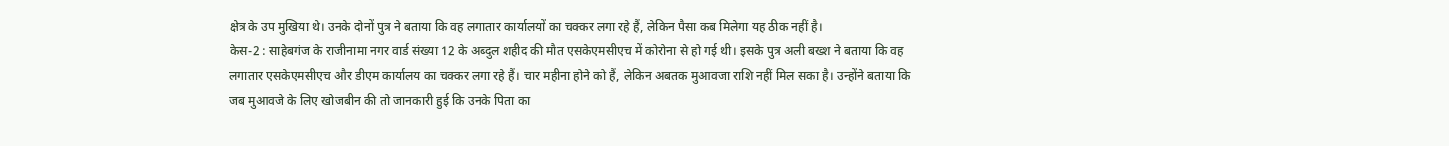क्षेत्र के उप मुखिया थे। उनके दोनों पुत्र ने बताया कि वह लगातार कार्यालयों का चक्कर लगा रहे हैं, लेकिन पैसा कब मिलेगा यह ठीक नहीं है।
केस-2 : साहेबगंज के राजीनामा नगर वार्ड संख्या 12 के अब्दुल शहीद की मौत एसकेएमसीएच में कोरोना से हो गई थी। इसके पुत्र अली बख्श ने बताया कि वह लगातार एसकेएमसीएच और डीएम कार्यालय का चक्कर लगा रहे हैं। चार महीना होने को हैं, लेकिन अबतक मुआवजा राशि नहीं मिल सका है। उन्होंने बताया कि जब मुआवजे के लिए खोजबीन की तो जानकारी हुई कि उनके पिता का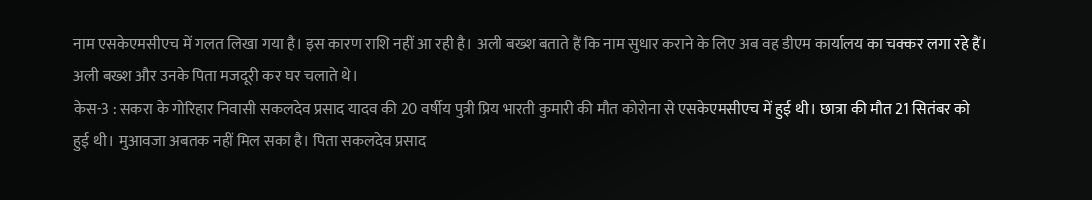नाम एसकेएमसीएच में गलत लिखा गया है। इस कारण राशि नहीं आ रही है। अली बख्श बताते हैं कि नाम सुधार कराने के लिए अब वह डीएम कार्यालय का चक्कर लगा रहे हैं। अली बख्श और उनके पिता मजदूरी कर घर चलाते थे।
केस-3 : सकरा के गोरिहार निवासी सकलदेव प्रसाद यादव की 20 वर्षीय पुत्री प्रिय भारती कुमारी की मौत कोरोना से एसकेएमसीएच में हुई थी। छात्रा की मौत 21 सितंबर को हुई थी। मुआवजा अबतक नहीं मिल सका है। पिता सकलदेव प्रसाद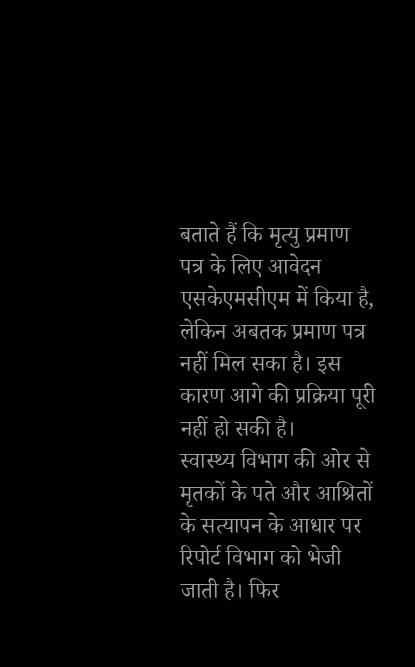बताते हैं कि मृत्यु प्रमाण पत्र के लिए आवेदन एसकेएमसीएम में किया है, लेकिन अबतक प्रमाण पत्र नहीं मिल सका है। इस कारण आगे की प्रक्रिया पूरी नहीं हो सकी है।
स्वास्थ्य विभाग की ओर से मृतकों के पते और आश्रितों के सत्यापन के आधार पर रिपोर्ट विभाग को भेजी जाती है। फिर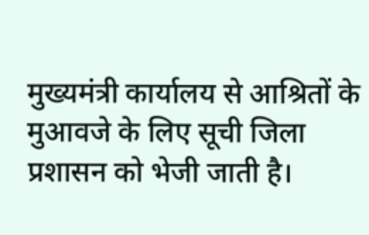मुख्यमंत्री कार्यालय से आश्रितों के मुआवजे के लिए सूची जिला प्रशासन को भेजी जाती है।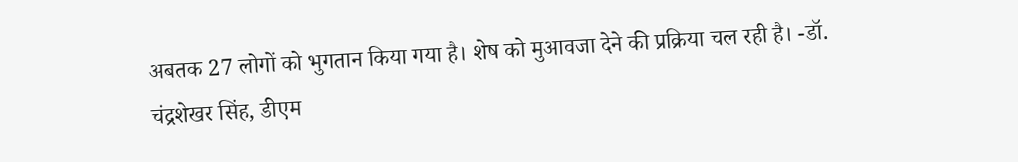अबतक 27 लोगों को भुगतान किया गया है। शेष को मुआवजा देने की प्रक्रिया चल रही है। -डॉ. चंद्रशेखर सिंह, डीएम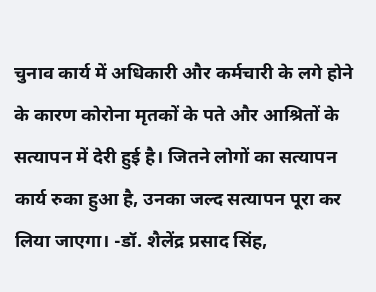चुनाव कार्य में अधिकारी और कर्मचारी के लगे होने के कारण कोरोना मृतकों के पते और आश्रितों के सत्यापन में देरी हुई है। जितने लोगों का सत्यापन कार्य रुका हुआ है, उनका जल्द सत्यापन पूरा कर लिया जाएगा। -डॉ. शैलेंद्र प्रसाद सिंह,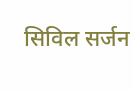सिविल सर्जन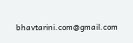bhavtarini.com@gmail.com